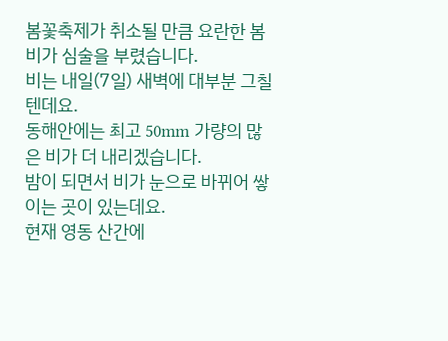봄꽃축제가 취소될 만큼 요란한 봄비가 심술을 부렸습니다.
비는 내일(7일) 새벽에 대부분 그칠 텐데요.
동해안에는 최고 50mm 가량의 많은 비가 더 내리겠습니다.
밤이 되면서 비가 눈으로 바뀌어 쌓이는 곳이 있는데요.
현재 영동 산간에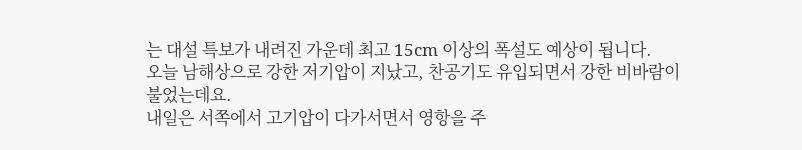는 대설 특보가 내려진 가운데 최고 15cm 이상의 폭설도 예상이 됩니다.
오늘 남해상으로 강한 저기압이 지났고, 찬공기도 유입되면서 강한 비바람이 불었는데요.
내일은 서쪽에서 고기압이 다가서면서 영항을 주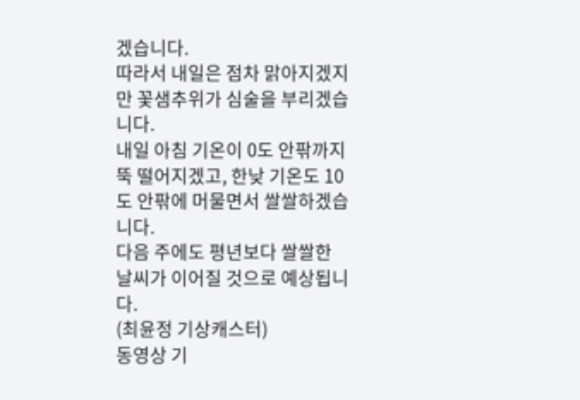겠습니다.
따라서 내일은 점차 맑아지겠지만 꽃샘추위가 심술을 부리겠습니다.
내일 아침 기온이 0도 안팎까지 뚝 떨어지겠고, 한낮 기온도 10도 안팎에 머물면서 쌀쌀하겠습니다.
다음 주에도 평년보다 쌀쌀한 날씨가 이어질 것으로 예상됩니다.
(최윤정 기상캐스터)
동영상 기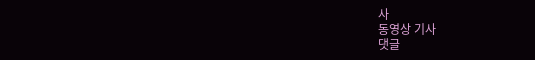사
동영상 기사
댓글